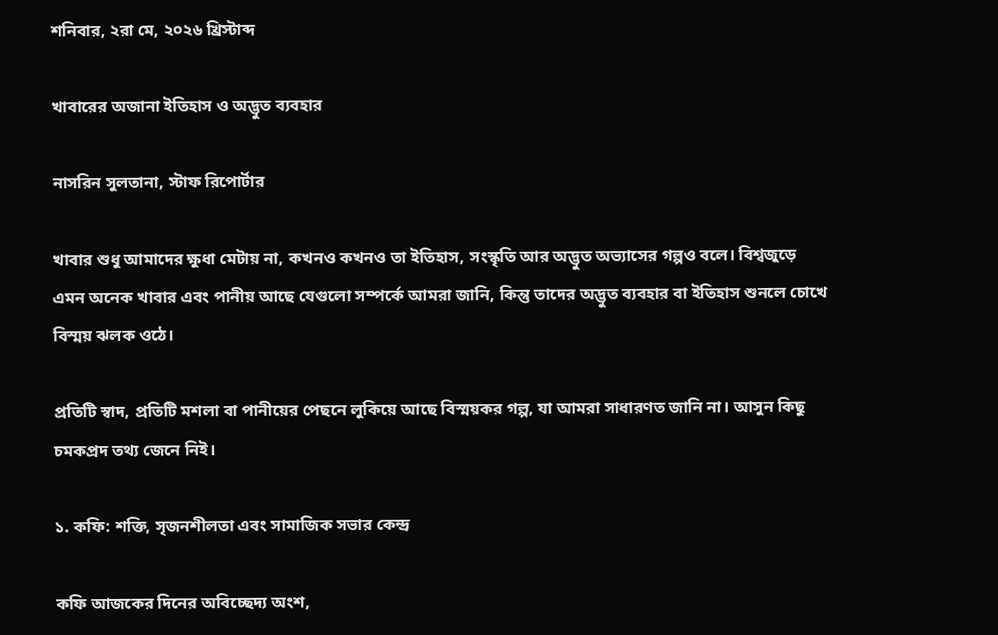শনিবার, ২রা মে, ২০২৬ খ্রিস্টাব্দ

খাবারের অজানা ইতিহাস ও অদ্ভুত ব্যবহার

নাসরিন সুলতানা, স্টাফ রিপোর্টার

খাবার শুধু আমাদের ক্ষুধা মেটায় না, কখনও কখনও তা ইতিহাস, সংস্কৃতি আর অদ্ভুত অভ্যাসের গল্পও বলে। বিশ্বজুড়ে এমন অনেক খাবার এবং পানীয় আছে যেগুলো সম্পর্কে আমরা জানি, কিন্তু তাদের অদ্ভুত ব্যবহার বা ইতিহাস শুনলে চোখে বিস্ময় ঝলক ওঠে।

প্রতিটি স্বাদ, প্রতিটি মশলা বা পানীয়ের পেছনে লুকিয়ে আছে বিস্ময়কর গল্প, যা আমরা সাধারণত জানি না। আসুন কিছু চমকপ্রদ তথ্য জেনে নিই।

১. কফি: শক্তি, সৃজনশীলতা এবং সামাজিক সভার কেন্দ্র

কফি আজকের দিনের অবিচ্ছেদ্য অংশ,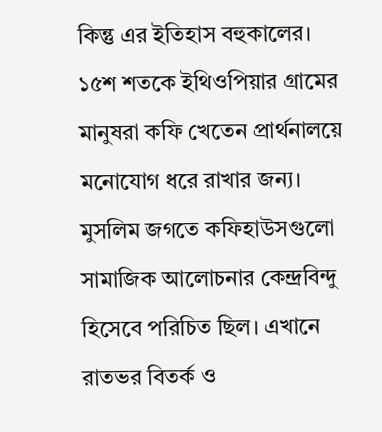কিন্তু এর ইতিহাস বহুকালের। ১৫শ শতকে ইথিওপিয়ার গ্রামের মানুষরা কফি খেতেন প্রার্থনালয়ে মনোযোগ ধরে রাখার জন্য। মুসলিম জগতে কফিহাউসগুলো সামাজিক আলোচনার কেন্দ্রবিন্দু হিসেবে পরিচিত ছিল। এখানে রাতভর বিতর্ক ও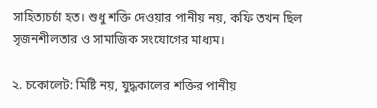সাহিত্যচর্চা হত। শুধু শক্তি দেওয়ার পানীয় নয়, কফি তখন ছিল সৃজনশীলতার ও সামাজিক সংযোগের মাধ্যম।

২. চকোলেট: মিষ্টি নয়, যুদ্ধকালের শক্তির পানীয়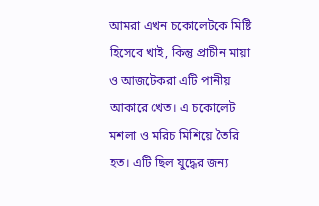আমরা এখন চকোলেটকে মিষ্টি হিসেবে খাই, কিন্তু প্রাচীন মায়া ও আজটেকরা এটি পানীয় আকারে খেত। এ চকোলেট মশলা ও মরিচ মিশিয়ে তৈরি হত। এটি ছিল যুদ্ধের জন্য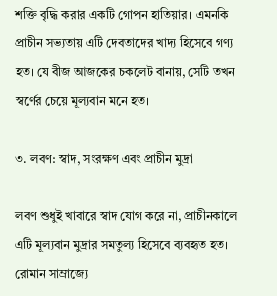শক্তি বৃদ্ধি করার একটি গোপন হাতিয়ার। এমনকি প্রাচীন সভ্যতায় এটি দেবতাদের খাদ্য হিসেবে গণ্য হত। যে বীজ আজকের চকলেট বানায়, সেটি তখন স্বর্ণের চেয়ে মূল্যবান মনে হত।

৩. লবণ: স্বাদ, সংরক্ষণ এবং প্রাচীন মুদ্রা

লবণ শুধুই খাবারে স্বাদ যোগ করে না, প্রাচীনকালে এটি মূল্যবান মুদ্রার সমতুল্য হিসেবে ব্যবহৃত হত। রোমান সাম্রাজ্যে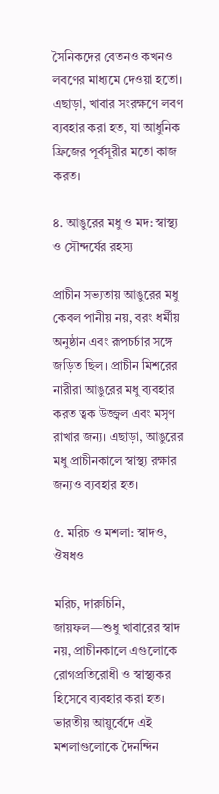সৈনিকদের বেতনও কখনও লবণের মাধ্যমে দেওয়া হতো। এছাড়া, খাবার সংরক্ষণে লবণ ব্যবহার করা হত, যা আধুনিক ফ্রিজের পূর্বসূরীর মতো কাজ করত।

৪. আঙুরের মধু ও মদ: স্বাস্থ্য ও সৌন্দর্যের রহস্য

প্রাচীন সভ্যতায় আঙুরের মধু কেবল পানীয় নয়, বরং ধর্মীয় অনুষ্ঠান এবং রূপচর্চার সঙ্গে জড়িত ছিল। প্রাচীন মিশরের নারীরা আঙুরের মধু ব্যবহার করত ত্বক উজ্জ্বল এবং মসৃণ রাখার জন্য। এছাড়া, আঙুরের মধু প্রাচীনকালে স্বাস্থ্য রক্ষার জন্যও ব্যবহার হত।

৫. মরিচ ও মশলা: স্বাদও, ঔষধও

মরিচ, দারুচিনি, জায়ফল—শুধু খাবারের স্বাদ নয়, প্রাচীনকালে এগুলোকে রোগপ্রতিরোধী ও স্বাস্থ্যকর হিসেবে ব্যবহার করা হত। ভারতীয় আয়ুর্বেদে এই মশলাগুলোকে দৈনন্দিন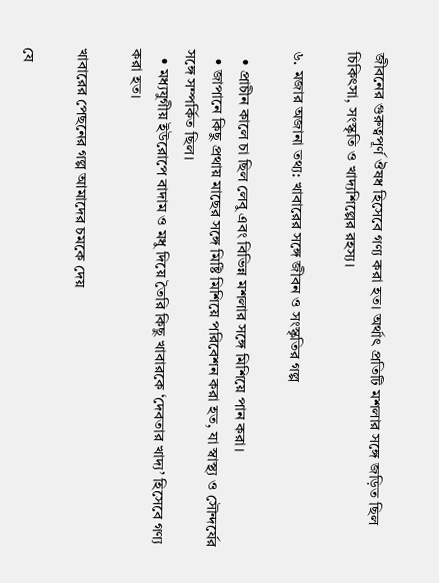জীবনের গুরুত্বপূর্ণ ঔষধ হিসেবে গণ্য করা হত। অর্থাৎ প্রতিটি মশলার সঙ্গে জড়িত ছিল চিকিৎসা, সংস্কৃতি ও খাদ্যশিল্পের রহস্য।

৬. মজার অজানা তথ্য: খাবারের সঙ্গে জীবন ও সংস্কৃতির গল্প

  • প্রাচীন কালে চা ছিল লেবু এবং বিভিন্ন মশলার সঙ্গে মিশিয়ে পান করা।
  • জাপানে কিছু প্রথায় মাছের সঙ্গে মিষ্টি মিশিয়ে পরিবেশন করা হত, যা স্বাস্থ্য ও সৌন্দর্যের সঙ্গে সম্পর্কিত ছিল।
  • মধ্যযুগীয় ইউরোপে বাদাম ও মধু দিয়ে তৈরি কিছু খাবারকে ‘দেবতার খাদ্য’ হিসেবে গণ্য করা হত।

খাবারের পেছনের গল্প আমাদের চমকে দেয়

যে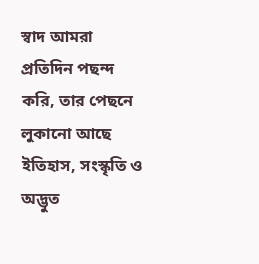স্বাদ আমরা প্রতিদিন পছন্দ করি, তার পেছনে লুকানো আছে ইতিহাস, সংস্কৃতি ও অদ্ভুত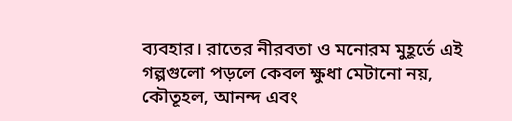ব্যবহার। রাতের নীরবতা ও মনোরম মুহূর্তে এই গল্পগুলো পড়লে কেবল ক্ষুধা মেটানো নয়, কৌতূহল, আনন্দ এবং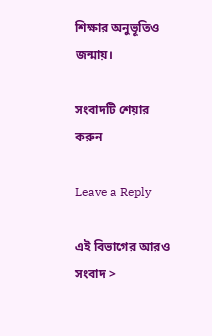শিক্ষার অনুভূতিও জন্মায়।

সংবাদটি শেয়ার করুন

Leave a Reply

এই বিভাগের আরও সংবাদ >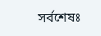সর্বশেষঃ